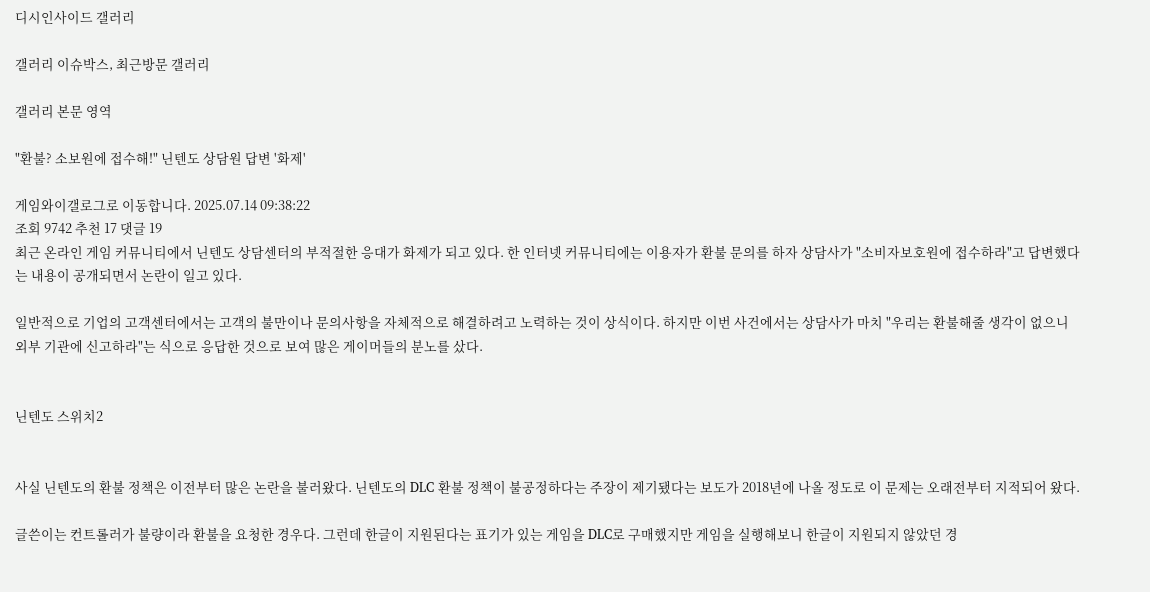디시인사이드 갤러리

갤러리 이슈박스, 최근방문 갤러리

갤러리 본문 영역

"환불? 소보원에 접수해!" 닌텐도 상담원 답변 '화제'

게임와이갤로그로 이동합니다. 2025.07.14 09:38:22
조회 9742 추천 17 댓글 19
최근 온라인 게임 커뮤니티에서 닌텐도 상담센터의 부적절한 응대가 화제가 되고 있다. 한 인터넷 커뮤니티에는 이용자가 환불 문의를 하자 상담사가 "소비자보호원에 접수하라"고 답변했다는 내용이 공개되면서 논란이 일고 있다.

일반적으로 기업의 고객센터에서는 고객의 불만이나 문의사항을 자체적으로 해결하려고 노력하는 것이 상식이다. 하지만 이번 사건에서는 상담사가 마치 "우리는 환불해줄 생각이 없으니 외부 기관에 신고하라"는 식으로 응답한 것으로 보여 많은 게이머들의 분노를 샀다.


닌텐도 스위치2


사실 닌텐도의 환불 정책은 이전부터 많은 논란을 불러왔다. 닌텐도의 DLC 환불 정책이 불공정하다는 주장이 제기됐다는 보도가 2018년에 나올 정도로 이 문제는 오래전부터 지적되어 왔다.

글쓴이는 컨트롤러가 불량이라 환불을 요청한 경우다. 그런데 한글이 지원된다는 표기가 있는 게임을 DLC로 구매했지만 게임을 실행해보니 한글이 지원되지 않았던 경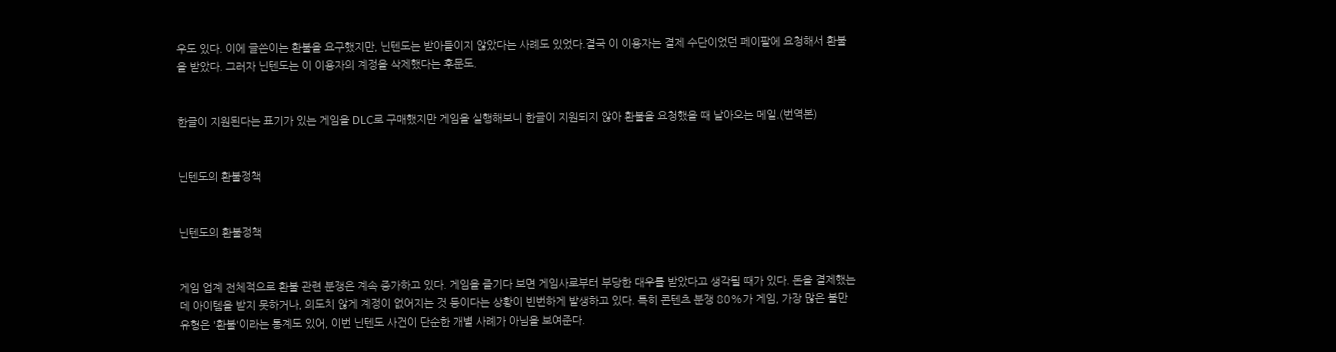우도 있다. 이에 글쓴이는 환불을 요구했지만, 닌텐도는 받아들이지 않았다는 사례도 있었다.결국 이 이용자는 결제 수단이었던 페이팔에 요청해서 환불을 받았다. 그러자 닌텐도는 이 이용자의 계정을 삭제했다는 후문도.


한글이 지원된다는 표기가 있는 게임을 DLC로 구매했지만 게임을 실행해보니 한글이 지원되지 않아 환불을 요청했을 때 날아오는 메일.(번역본)


닌텐도의 환불정책


닌텐도의 환불정책


게임 업계 전체적으로 환불 관련 분쟁은 계속 증가하고 있다. 게임을 즐기다 보면 게임사로부터 부당한 대우를 받았다고 생각될 때가 있다. 돈을 결제했는데 아이템을 받지 못하거나, 의도치 않게 계정이 없어지는 것 등이다는 상황이 빈번하게 발생하고 있다. 특히 콘텐츠 분쟁 80%가 게임, 가장 많은 불만 유형은 '환불'이라는 통계도 있어, 이번 닌텐도 사건이 단순한 개별 사례가 아님을 보여준다.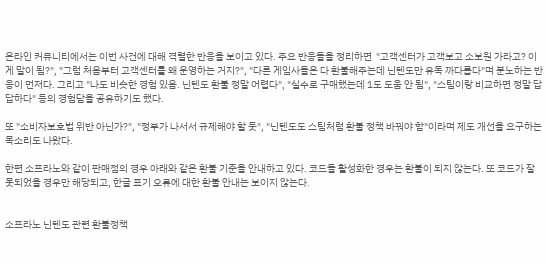온라인 커뮤니티에서는 이번 사건에 대해 격렬한 반응을 보이고 있다. 주요 반응들을 정리하면  "고객센터가 고객보고 소보원 가라고? 이게 말이 됨?", "그럼 처음부터 고객센터를 왜 운영하는 거지?", "다른 게임사들은 다 환불해주는데 닌텐도만 유독 까다롭다"며 분노하는 반응이 먼저다. 그리고 "나도 비슷한 경험 있음. 닌텐도 환불 정말 어렵다", "실수로 구매했는데 1도 도움 안 됨", "스팀이랑 비교하면 정말 답답하다" 등의 경험담을 공유하기도 했다.

또 "소비자보호법 위반 아닌가?", "정부가 나서서 규제해야 할 듯", "닌텐도도 스팀처럼 환불 정책 바꿔야 함"이라며 제도 개선을 요구하는 목소리도 나왔다.

한편 소프라노와 같이 판매점의 경우 아래와 같은 환불 기준을 안내하고 있다. 코드들 활성화한 경우는 환불이 되지 않는다. 또 코드가 잘 못되었을 경우만 해당되고, 한글 표기 오류에 대한 환불 안내는 보이지 않는다.


소프라노 닌텐도 관련 환불정책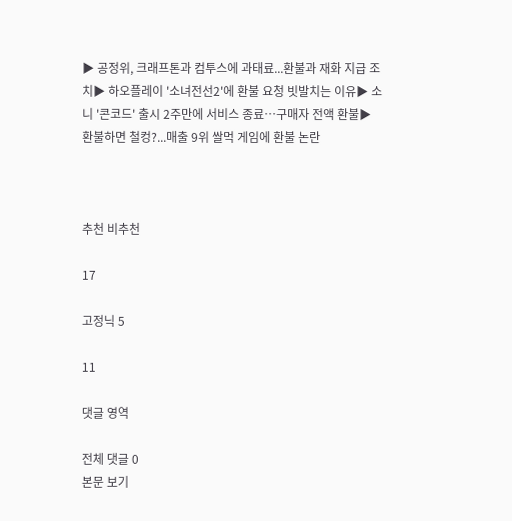▶ 공정위, 크래프톤과 컴투스에 과태료...환불과 재화 지급 조치▶ 하오플레이 '소녀전선2'에 환불 요청 빗발치는 이유▶ 소니 '콘코드' 출시 2주만에 서비스 종료…구매자 전액 환불▶ 환불하면 철컹?...매출 9위 쌀먹 게임에 환불 논란



추천 비추천

17

고정닉 5

11

댓글 영역

전체 댓글 0
본문 보기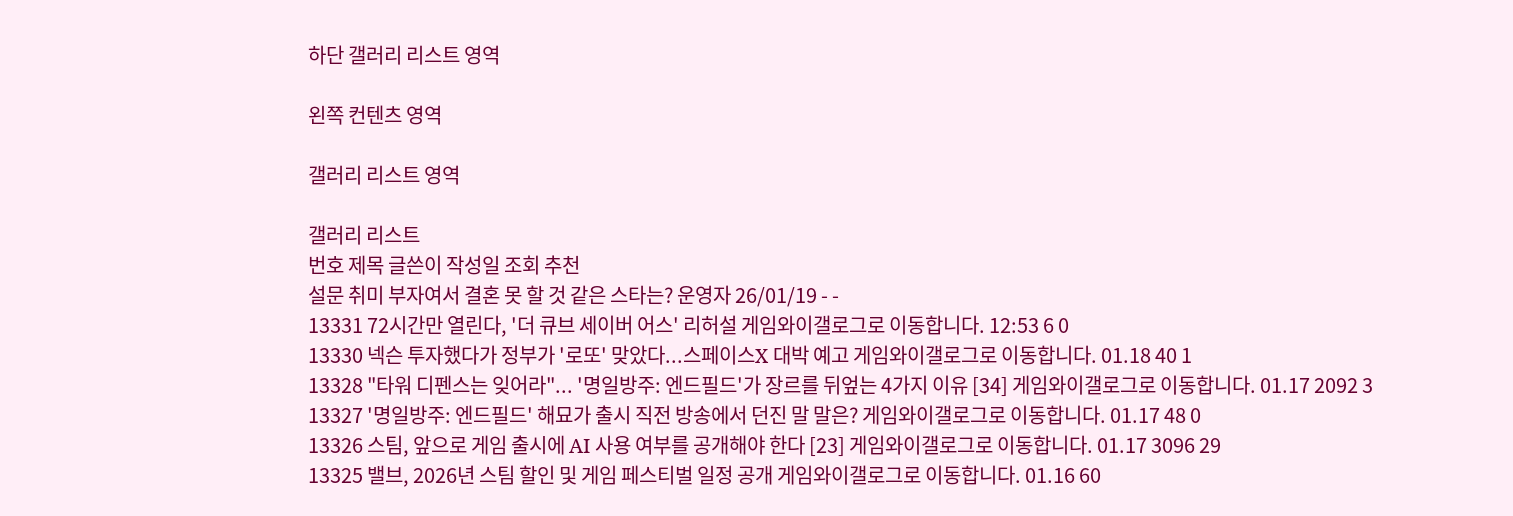하단 갤러리 리스트 영역

왼쪽 컨텐츠 영역

갤러리 리스트 영역

갤러리 리스트
번호 제목 글쓴이 작성일 조회 추천
설문 취미 부자여서 결혼 못 할 것 같은 스타는? 운영자 26/01/19 - -
13331 72시간만 열린다, '더 큐브 세이버 어스' 리허설 게임와이갤로그로 이동합니다. 12:53 6 0
13330 넥슨 투자했다가 정부가 '로또' 맞았다...스페이스X 대박 예고 게임와이갤로그로 이동합니다. 01.18 40 1
13328 "타워 디펜스는 잊어라"... '명일방주: 엔드필드'가 장르를 뒤엎는 4가지 이유 [34] 게임와이갤로그로 이동합니다. 01.17 2092 3
13327 '명일방주: 엔드필드' 해묘가 출시 직전 방송에서 던진 말 말은? 게임와이갤로그로 이동합니다. 01.17 48 0
13326 스팀, 앞으로 게임 출시에 AI 사용 여부를 공개해야 한다 [23] 게임와이갤로그로 이동합니다. 01.17 3096 29
13325 밸브, 2026년 스팀 할인 및 게임 페스티벌 일정 공개 게임와이갤로그로 이동합니다. 01.16 60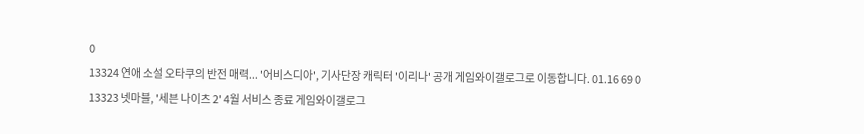0
13324 연애 소설 오타쿠의 반전 매력... '어비스디아', 기사단장 캐릭터 '이리나' 공개 게임와이갤로그로 이동합니다. 01.16 69 0
13323 넷마블, '세븐 나이츠 2' 4월 서비스 종료 게임와이갤로그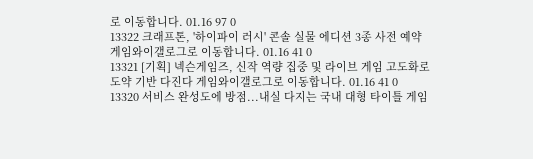로 이동합니다. 01.16 97 0
13322 크래프톤, '하이파이 러시' 콘솔 실물 에디션 3종 사전 예약 게임와이갤로그로 이동합니다. 01.16 41 0
13321 [기획] 넥슨게임즈, 신작 역량 집중 및 라이브 게임 고도화로 도약 기반 다진다 게임와이갤로그로 이동합니다. 01.16 41 0
13320 서비스 완성도에 방점...내실 다지는 국내 대형 타이틀 게임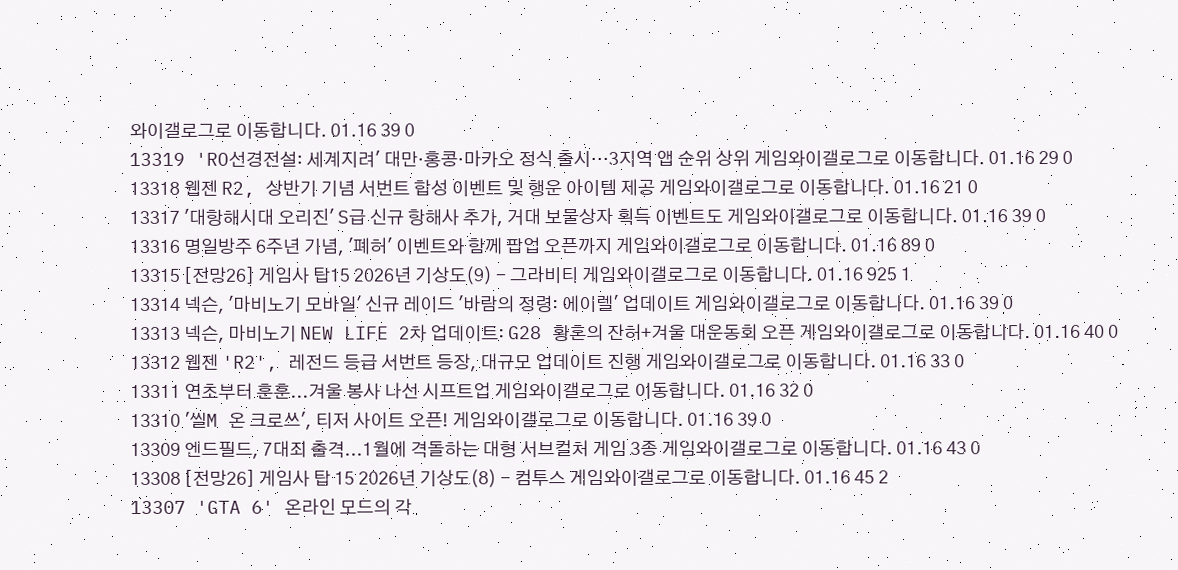와이갤로그로 이동합니다. 01.16 39 0
13319 'RO선경전설: 세계지려' 대만·홍콩·마카오 정식 출시…3지역 앱 순위 상위 게임와이갤로그로 이동합니다. 01.16 29 0
13318 웹젠 R2, 상반기 기념 서번트 합성 이벤트 및 행운 아이템 제공 게임와이갤로그로 이동합니다. 01.16 21 0
13317 '대항해시대 오리진' S급 신규 항해사 추가, 거대 보물상자 획득 이벤트도 게임와이갤로그로 이동합니다. 01.16 39 0
13316 명일방주 6주년 기념, '폐허' 이벤트와 함께 팝업 오픈까지 게임와이갤로그로 이동합니다. 01.16 89 0
13315 [전망26] 게임사 탑15 2026년 기상도(9) - 그라비티 게임와이갤로그로 이동합니다. 01.16 925 1
13314 넥슨, '마비노기 모바일' 신규 레이드 '바람의 정령: 에이렐' 업데이트 게임와이갤로그로 이동합니다. 01.16 39 0
13313 넥슨, 마비노기 NEW LIFE 2차 업데이트: G28 황혼의 잔허+겨울 대운동회 오픈 게임와이갤로그로 이동합니다. 01.16 40 0
13312 웹젠 'R2', 레전드 등급 서번트 등장, 대규모 업데이트 진행 게임와이갤로그로 이동합니다. 01.16 33 0
13311 연초부터 훈훈...겨울 봉사 나선 시프트업 게임와이갤로그로 이동합니다. 01.16 32 0
13310 '씰M 온 크로쓰', 티저 사이트 오픈! 게임와이갤로그로 이동합니다. 01.16 39 0
13309 엔드필드, 7대죄 출격...1월에 격돌하는 대형 서브컬처 게임 3종 게임와이갤로그로 이동합니다. 01.16 43 0
13308 [전망26] 게임사 탑 15 2026년 기상도(8) - 컴투스 게임와이갤로그로 이동합니다. 01.16 45 2
13307 'GTA 6' 온라인 모드의 각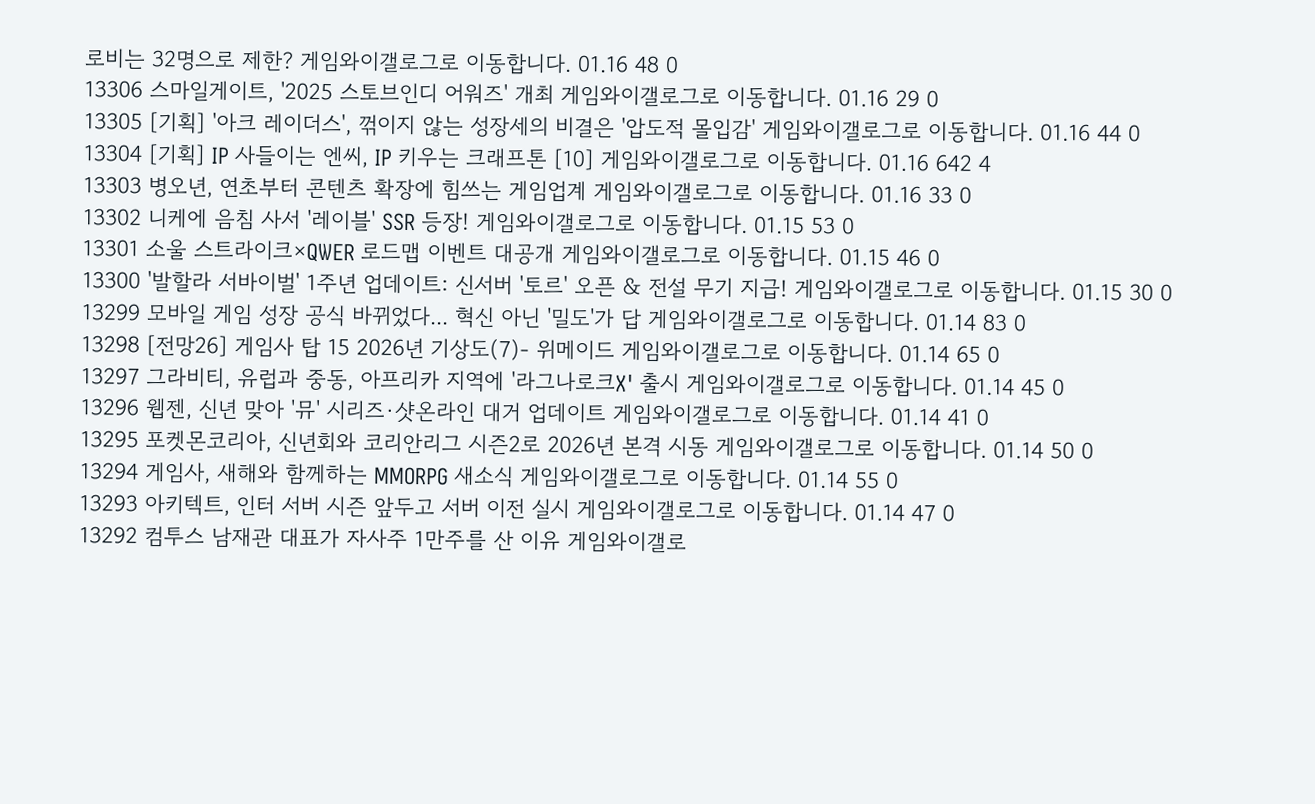로비는 32명으로 제한? 게임와이갤로그로 이동합니다. 01.16 48 0
13306 스마일게이트, '2025 스토브인디 어워즈' 개최 게임와이갤로그로 이동합니다. 01.16 29 0
13305 [기획] '아크 레이더스', 꺾이지 않는 성장세의 비결은 '압도적 몰입감' 게임와이갤로그로 이동합니다. 01.16 44 0
13304 [기획] IP 사들이는 엔씨, IP 키우는 크래프톤 [10] 게임와이갤로그로 이동합니다. 01.16 642 4
13303 병오년, 연초부터 콘텐츠 확장에 힘쓰는 게임업계 게임와이갤로그로 이동합니다. 01.16 33 0
13302 니케에 음침 사서 '레이블' SSR 등장! 게임와이갤로그로 이동합니다. 01.15 53 0
13301 소울 스트라이크×QWER 로드맵 이벤트 대공개 게임와이갤로그로 이동합니다. 01.15 46 0
13300 '발할라 서바이벌' 1주년 업데이트: 신서버 '토르' 오픈 & 전설 무기 지급! 게임와이갤로그로 이동합니다. 01.15 30 0
13299 모바일 게임 성장 공식 바뀌었다... 혁신 아닌 '밀도'가 답 게임와이갤로그로 이동합니다. 01.14 83 0
13298 [전망26] 게임사 탑 15 2026년 기상도(7)- 위메이드 게임와이갤로그로 이동합니다. 01.14 65 0
13297 그라비티, 유럽과 중동, 아프리카 지역에 '라그나로크X' 출시 게임와이갤로그로 이동합니다. 01.14 45 0
13296 웹젠, 신년 맞아 '뮤' 시리즈·샷온라인 대거 업데이트 게임와이갤로그로 이동합니다. 01.14 41 0
13295 포켓몬코리아, 신년회와 코리안리그 시즌2로 2026년 본격 시동 게임와이갤로그로 이동합니다. 01.14 50 0
13294 게임사, 새해와 함께하는 MMORPG 새소식 게임와이갤로그로 이동합니다. 01.14 55 0
13293 아키텍트, 인터 서버 시즌 앞두고 서버 이전 실시 게임와이갤로그로 이동합니다. 01.14 47 0
13292 컴투스 남재관 대표가 자사주 1만주를 산 이유 게임와이갤로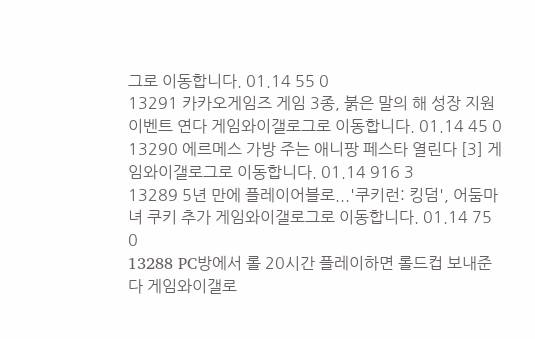그로 이동합니다. 01.14 55 0
13291 카카오게임즈 게임 3종, 붉은 말의 해 성장 지원 이벤트 연다 게임와이갤로그로 이동합니다. 01.14 45 0
13290 에르메스 가방 주는 애니팡 페스타 열린다 [3] 게임와이갤로그로 이동합니다. 01.14 916 3
13289 5년 만에 플레이어블로...'쿠키런: 킹덤', 어둠마녀 쿠키 추가 게임와이갤로그로 이동합니다. 01.14 75 0
13288 PC방에서 롤 20시간 플레이하면 롤드컵 보내준다 게임와이갤로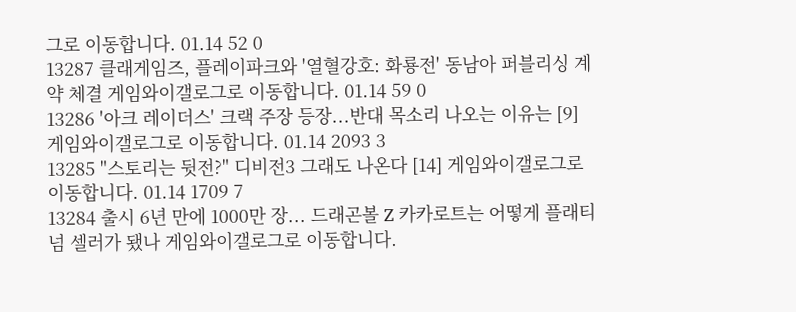그로 이동합니다. 01.14 52 0
13287 클래게임즈, 플레이파크와 '열혈강호: 화룡전' 동남아 퍼블리싱 계약 체결 게임와이갤로그로 이동합니다. 01.14 59 0
13286 '아크 레이더스' 크랙 주장 등장...반대 목소리 나오는 이유는 [9] 게임와이갤로그로 이동합니다. 01.14 2093 3
13285 "스토리는 뒷전?" 디비전3 그래도 나온다 [14] 게임와이갤로그로 이동합니다. 01.14 1709 7
13284 출시 6년 만에 1000만 장... 드래곤볼 Z 카카로트는 어떻게 플래티넘 셀러가 됐나 게임와이갤로그로 이동합니다.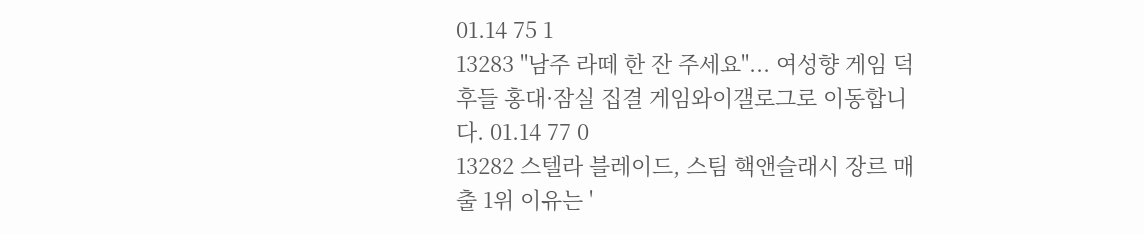01.14 75 1
13283 "남주 라떼 한 잔 주세요"... 여성향 게임 덕후들 홍대·잠실 집결 게임와이갤로그로 이동합니다. 01.14 77 0
13282 스텔라 블레이드, 스팀 핵앤슬래시 장르 매출 1위 이유는 '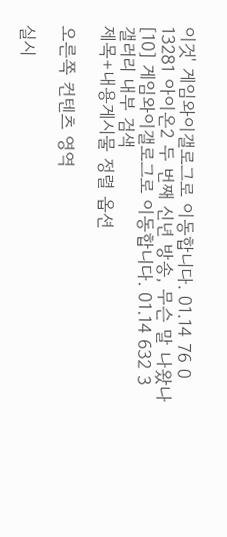이것' 게임와이갤로그로 이동합니다. 01.14 76 0
13281 아이온2 두 번째 신년 방송, 무슨 말 나왔나 [10] 게임와이갤로그로 이동합니다. 01.14 632 3
갤러리 내부 검색
제목+내용게시물 정렬 옵션

오른쪽 컨텐츠 영역

실시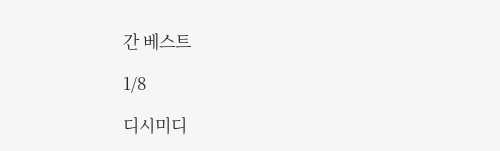간 베스트

1/8

디시미디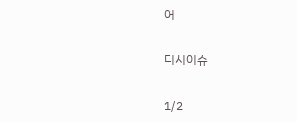어

디시이슈

1/2